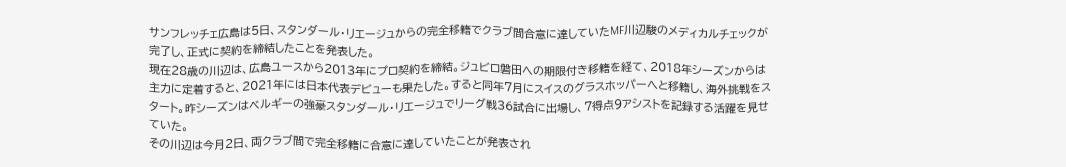サンフレッチェ広島は5日、スタンダール・リエージュからの完全移籍でクラブ間合意に達していたMF川辺駿のメディカルチェックが完了し、正式に契約を締結したことを発表した。
現在28歳の川辺は、広島ユースから2013年にプロ契約を締結。ジュビロ磐田への期限付き移籍を経て、2018年シーズンからは主力に定着すると、2021年には日本代表デビューも果たした。すると同年7月にスイスのグラスホッパーへと移籍し、海外挑戦をスタート。昨シーズンはベルギーの強豪スタンダール・リエージュでリーグ戦36試合に出場し、7得点9アシストを記録する活躍を見せていた。
その川辺は今月2日、両クラブ間で完全移籍に合意に達していたことが発表され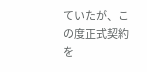ていたが、この度正式契約を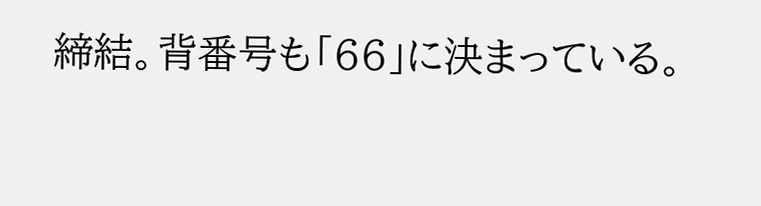締結。背番号も「66」に決まっている。